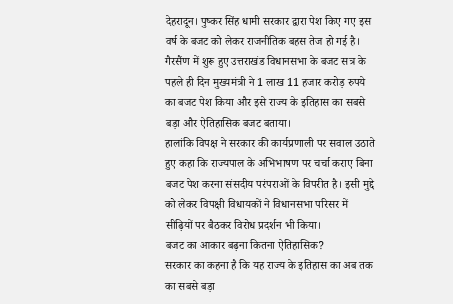देहरादून। पुष्कर सिंह धामी सरकार द्वारा पेश किए गए इस वर्ष के बजट को लेकर राजनीतिक बहस तेज हो गई है। गैरसैंण में शुरू हुए उत्तराखंड विधानसभा के बजट सत्र के पहले ही दिन मुख्यमंत्री ने 1 लाख 11 हजार करोड़ रुपये का बजट पेश किया और इसे राज्य के इतिहास का सबसे बड़ा और ऐतिहासिक बजट बताया।
हालांकि विपक्ष ने सरकार की कार्यप्रणाली पर सवाल उठाते हुए कहा कि राज्यपाल के अभिभाषण पर चर्चा कराए बिना बजट पेश करना संसदीय परंपराओं के विपरीत है। इसी मुद्दे को लेकर विपक्षी विधायकों ने विधानसभा परिसर में सीढ़ियों पर बैठकर विरोध प्रदर्शन भी किया।
बजट का आकार बढ़ना कितना ऐतिहासिक?
सरकार का कहना है कि यह राज्य के इतिहास का अब तक का सबसे बड़ा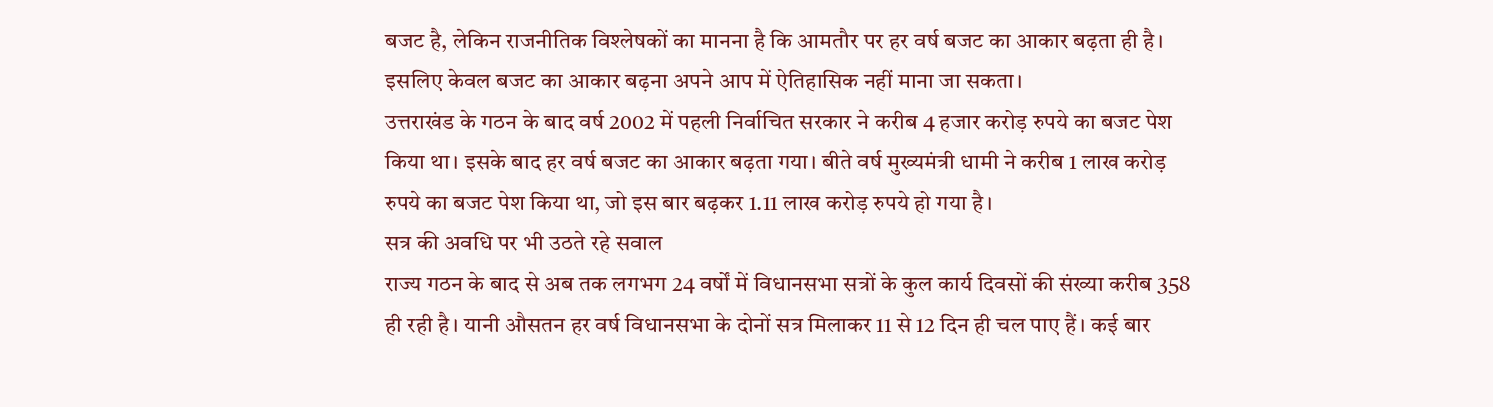बजट है, लेकिन राजनीतिक विश्लेषकों का मानना है कि आमतौर पर हर वर्ष बजट का आकार बढ़ता ही है। इसलिए केवल बजट का आकार बढ़ना अपने आप में ऐतिहासिक नहीं माना जा सकता।
उत्तराखंड के गठन के बाद वर्ष 2002 में पहली निर्वाचित सरकार ने करीब 4 हजार करोड़ रुपये का बजट पेश किया था। इसके बाद हर वर्ष बजट का आकार बढ़ता गया। बीते वर्ष मुख्यमंत्री धामी ने करीब 1 लाख करोड़ रुपये का बजट पेश किया था, जो इस बार बढ़कर 1.11 लाख करोड़ रुपये हो गया है।
सत्र की अवधि पर भी उठते रहे सवाल
राज्य गठन के बाद से अब तक लगभग 24 वर्षों में विधानसभा सत्रों के कुल कार्य दिवसों की संख्या करीब 358 ही रही है। यानी औसतन हर वर्ष विधानसभा के दोनों सत्र मिलाकर 11 से 12 दिन ही चल पाए हैं। कई बार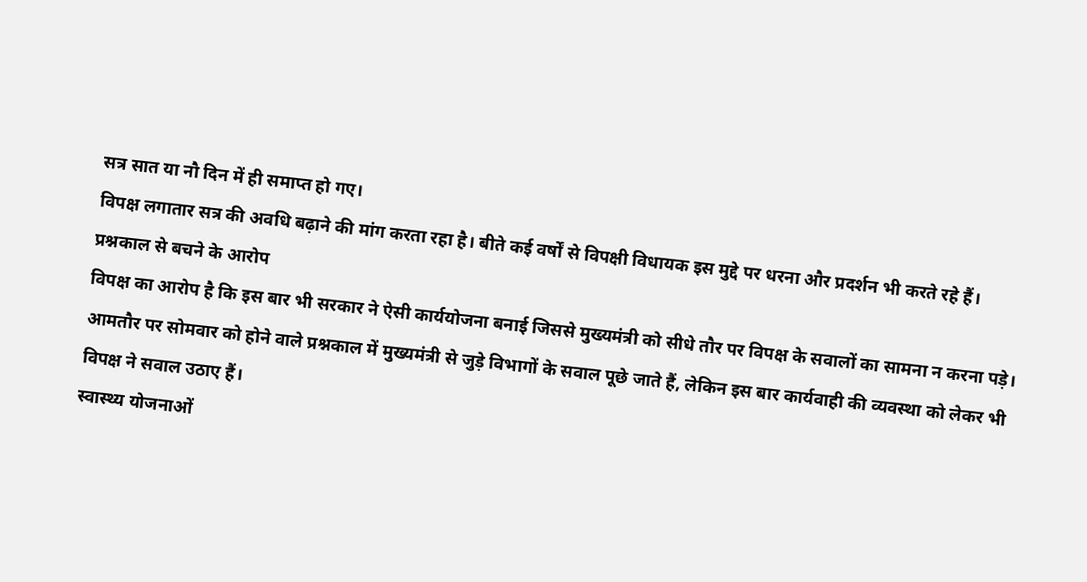सत्र सात या नौ दिन में ही समाप्त हो गए।
विपक्ष लगातार सत्र की अवधि बढ़ाने की मांग करता रहा है। बीते कई वर्षों से विपक्षी विधायक इस मुद्दे पर धरना और प्रदर्शन भी करते रहे हैं।
प्रश्नकाल से बचने के आरोप
विपक्ष का आरोप है कि इस बार भी सरकार ने ऐसी कार्ययोजना बनाई जिससे मुख्यमंत्री को सीधे तौर पर विपक्ष के सवालों का सामना न करना पड़े। आमतौर पर सोमवार को होने वाले प्रश्नकाल में मुख्यमंत्री से जुड़े विभागों के सवाल पूछे जाते हैं, लेकिन इस बार कार्यवाही की व्यवस्था को लेकर भी विपक्ष ने सवाल उठाए हैं।
स्वास्थ्य योजनाओं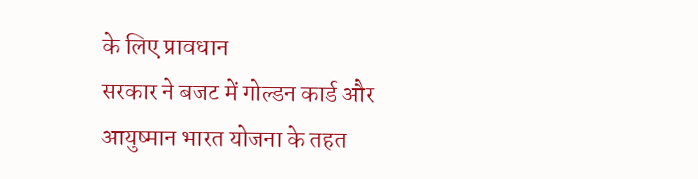के लिए प्रावधान
सरकार ने बजट में गोल्डन कार्ड और आयुष्मान भारत योजना के तहत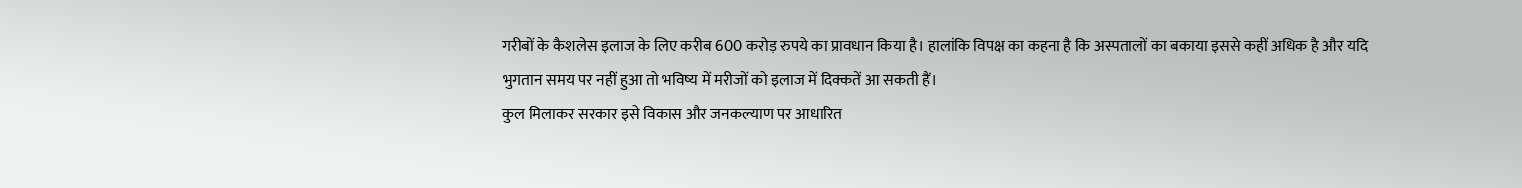गरीबों के कैशलेस इलाज के लिए करीब 600 करोड़ रुपये का प्रावधान किया है। हालांकि विपक्ष का कहना है कि अस्पतालों का बकाया इससे कहीं अधिक है और यदि भुगतान समय पर नहीं हुआ तो भविष्य में मरीजों को इलाज में दिक्कतें आ सकती हैं।
कुल मिलाकर सरकार इसे विकास और जनकल्याण पर आधारित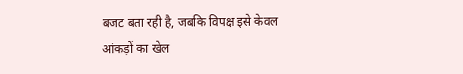बजट बता रही है, जबकि विपक्ष इसे केवल आंकड़ों का खेल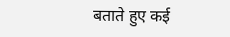बताते हुए कई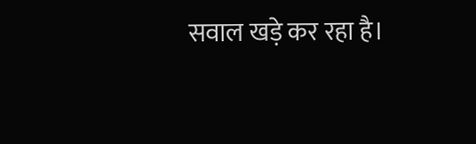सवाल खड़े कर रहा है।